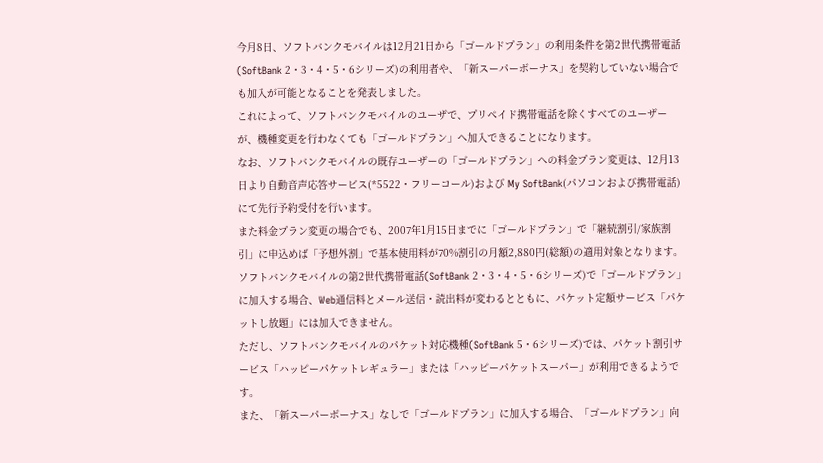今月8日、ソフトバンクモバイルは12月21日から「ゴールドプラン」の利用条件を第2世代携帯電話(SoftBank 2・3・4・5・6シリーズ)の利用者や、「新スーパーボーナス」を契約していない場合でも加入が可能となることを発表しました。
これによって、ソフトバンクモバイルのユーザで、プリペイド携帯電話を除くすべてのユーザーが、機種変更を行わなくても「ゴールドプラン」へ加入できることになります。
なお、ソフトバンクモバイルの既存ユーザーの「ゴールドプラン」への料金プラン変更は、12月13日より自動音声応答サービス(*5522・フリーコール)および My SoftBank(パソコンおよび携帯電話)にて先行予約受付を行います。
また料金プラン変更の場合でも、2007年1月15日までに「ゴールドプラン」で「継続割引/家族割引」に申込めば「予想外割」で基本使用料が70%割引の月額2,880円(総額)の適用対象となります。
ソフトバンクモバイルの第2世代携帯電話(SoftBank 2・3・4・5・6シリーズ)で「ゴールドプラン」に加入する場合、Web通信料とメール送信・読出料が変わるとともに、パケット定額サービス「パケットし放題」には加入できません。
ただし、ソフトバンクモバイルのパケット対応機種(SoftBank 5・6シリーズ)では、パケット割引サービス「ハッピーパケットレギュラー」または「ハッピーパケットスーパー」が利用できるようです。
また、「新スーパーボーナス」なしで「ゴールドプラン」に加入する場合、「ゴールドプラン」向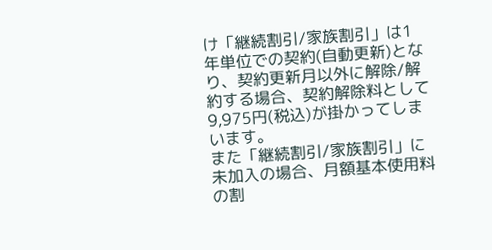け「継続割引/家族割引」は1年単位での契約(自動更新)となり、契約更新月以外に解除/解約する場合、契約解除料として9,975円(税込)が掛かってしまいます。
また「継続割引/家族割引」に未加入の場合、月額基本使用料の割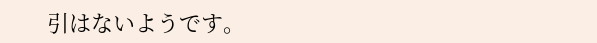引はないようです。